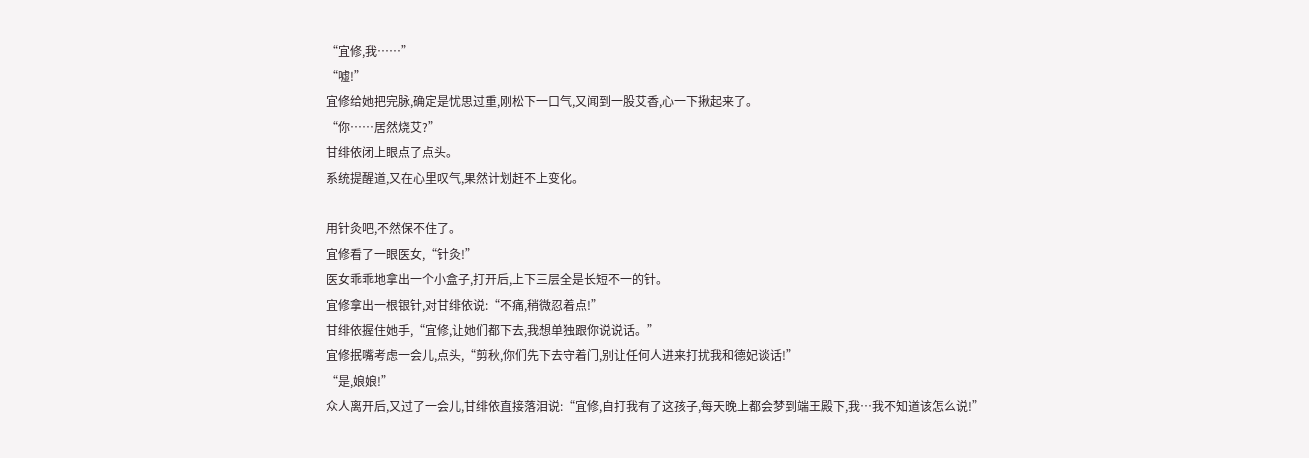“宜修,我……”
“嘘!”
宜修给她把完脉,确定是忧思过重,刚松下一口气,又闻到一股艾香,心一下揪起来了。
“你……居然烧艾?”
甘绯依闭上眼点了点头。
系统提醒道,又在心里叹气,果然计划赶不上变化。

用针灸吧,不然保不住了。
宜修看了一眼医女,“针灸!”
医女乖乖地拿出一个小盒子,打开后,上下三层全是长短不一的针。
宜修拿出一根银针,对甘绯依说:“不痛,稍微忍着点!”
甘绯依握住她手,“宜修,让她们都下去,我想单独跟你说说话。”
宜修抿嘴考虑一会儿,点头,“剪秋,你们先下去守着门,别让任何人进来打扰我和德妃谈话!”
“是,娘娘!”
众人离开后,又过了一会儿,甘绯依直接落泪说:“宜修,自打我有了这孩子,每天晚上都会梦到端王殿下,我…我不知道该怎么说!”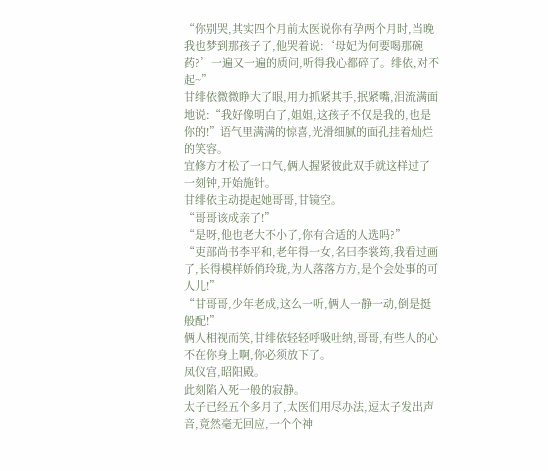“你别哭,其实四个月前太医说你有孕两个月时,当晚我也梦到那孩子了,他哭着说:‘母妃为何要喝那碗药?’一遍又一遍的质问,听得我心都碎了。绯依,对不起~”
甘绯依微微睁大了眼,用力抓紧其手,抿紧嘴,泪流满面地说:“我好像明白了,姐姐,这孩子不仅是我的,也是你的!”语气里满满的惊喜,光滑细腻的面孔挂着灿烂的笑容。
宜修方才松了一口气,俩人握紧彼此双手就这样过了一刻钟,开始施针。
甘绯依主动提起她哥哥,甘镜空。
“哥哥该成亲了!”
“是呀,他也老大不小了,你有合适的人选吗?”
“吏部尚书李平和,老年得一女,名曰李裳筠,我看过画了,长得模样娇俏玲珑,为人落落方方,是个会处事的可人儿!”
“甘哥哥,少年老成,这么一听,俩人一静一动,倒是挺般配!”
俩人相视而笑,甘绯依轻轻呼吸吐纳,哥哥,有些人的心不在你身上啊,你必须放下了。
凤仪宫,昭阳殿。
此刻陷入死一般的寂静。
太子已经五个多月了,太医们用尽办法,逗太子发出声音,竟然毫无回应,一个个神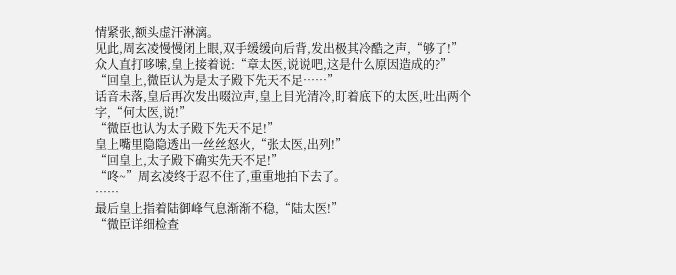情紧张,额头虚汗淋漓。
见此,周玄凌慢慢闭上眼,双手缓缓向后背,发出极其冷酷之声,“够了!”众人直打哆嗦,皇上接着说:“章太医,说说吧,这是什么原因造成的?”
“回皇上,微臣认为是太子殿下先天不足……”
话音未落,皇后再次发出啜泣声,皇上目光清冷,盯着底下的太医,吐出两个字,“何太医,说!”
“微臣也认为太子殿下先天不足!”
皇上嘴里隐隐透出一丝丝怒火,“张太医,出列!”
“回皇上,太子殿下确实先天不足!”
“咚~”周玄凌终于忍不住了,重重地拍下去了。
……
最后皇上指着陆御峰气息渐渐不稳,“陆太医!”
“微臣详细检查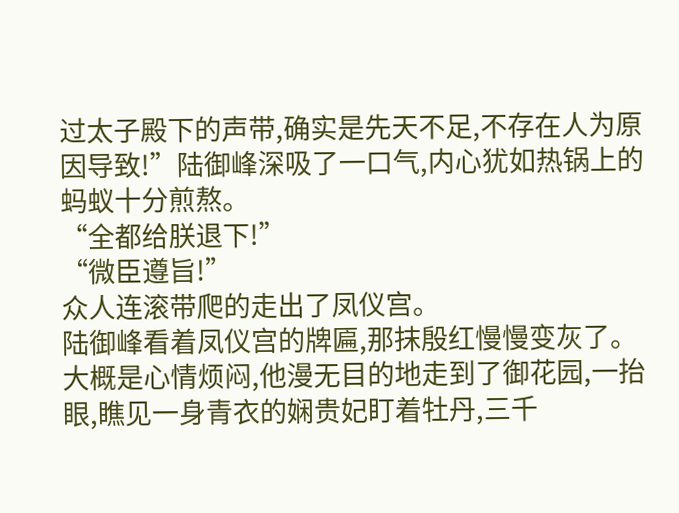过太子殿下的声带,确实是先天不足,不存在人为原因导致!”陆御峰深吸了一口气,内心犹如热锅上的蚂蚁十分煎熬。
“全都给朕退下!”
“微臣遵旨!”
众人连滚带爬的走出了凤仪宫。
陆御峰看着凤仪宫的牌匾,那抹殷红慢慢变灰了。
大概是心情烦闷,他漫无目的地走到了御花园,一抬眼,瞧见一身青衣的娴贵妃盯着牡丹,三千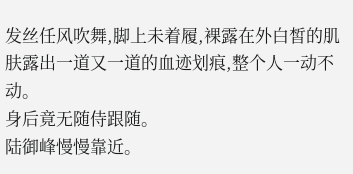发丝任风吹舞,脚上未着履,裸露在外白皙的肌肤露出一道又一道的血迹划痕,整个人一动不动。
身后竟无随侍跟随。
陆御峰慢慢靠近。